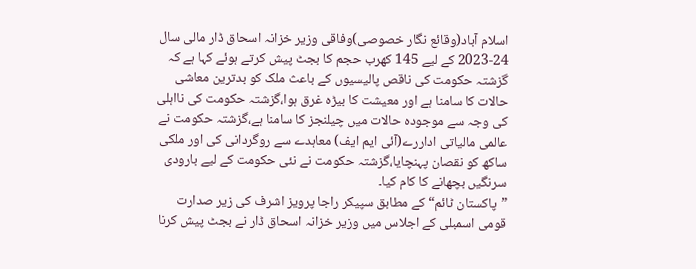اسلام آباد(وقائع نگار خصوصی)وفاقی وزیر خزانہ اسحاق ڈار مالی سال 24-2023 کے لیے 145 کھرب حجم کا بجٹ پیش کرتے ہوئے کہا ہے کہ گزشتہ حکومت کی ناقص پالیسیوں کے باعث ملک کو بدترین معاشی حالات کا سامنا ہے اور معیشت کا بیڑہ غرق ہوا،گزشتہ حکومت کی نااہلی کی وجہ سے موجودہ حالات میں چیلنجز کا سامنا ہے،گزشتہ حکومت نے عالمی مالیاتی اداررے(آئی ایم ایف) معاہدے سے روگردانی کی اور ملکی ساکھ کو نقصان پہنچایا،گزشتہ حکومت نے نئی حکومت کے لیے بارودی سرنگیں بچھانے کا کام کیا۔
”پاکستان ٹائم“ کے مطابق سپیکر راجا پرویز اشرف کی زیر صدارت قومی اسمبلی کے اجلاس میں وزیر خزانہ اسحاق ڈار نے بجٹ پیش کرنا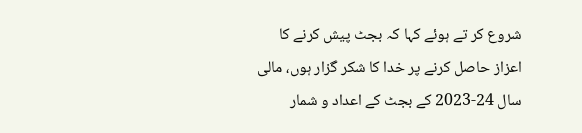شروع کر تے ہوئے کہا کہ بجٹ پیش کرنے کا اعزاز حاصل کرنے پر خدا کا شکر گزار ہوں، مالی سال 24-2023 کے بجٹ کے اعداد و شمار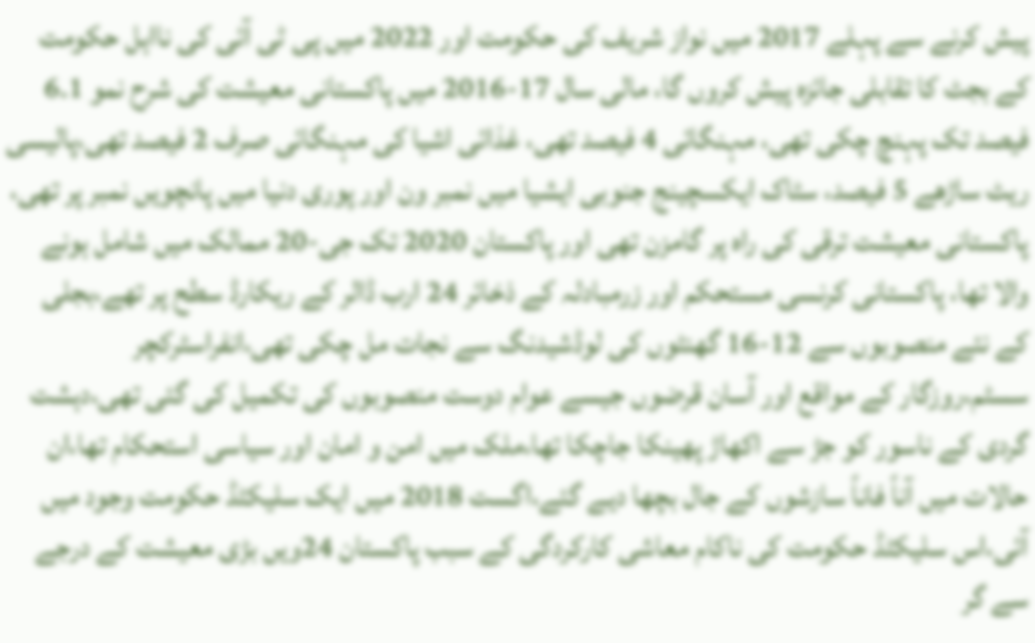پیش کرنے سے پہلے 2017 میں نواز شریف کی حکومت اور 2022 میں پی ٹی آئی کی نااہل حکومت کے بجٹ کا تقابلی جائزہ پیش کروں گا، مالی سال 17-2016 میں پاکستانی معیشت کی شرح نمو 6.1 فیصد تک پہنچ چکی تھی، مہنگائی 4 فیصد تھی، غذائی اشیا کی مہنگائی صرف 2 فیصد تھی،پالیسی ریٹ ساڑھے 5 فیصد، سٹاک ایکسچینج جنوبی ایشیا میں نمبر ون اور پوری دنیا میں پانچویں نمبر پر تھی، پاکستانی معیشت ترقی کی راہ پر گامزن تھی اور پاکستان 2020 تک جی-20 ممالک میں شامل ہونے والا تھا، پاکستانی کرنسی مستحکم اور زرمبادلہ کے ذخائر 24 ارب ڈالر کے ریکارڈ سطح پر تھے،بجلی کے نئے منصوبوں سے 12-16 گھنٹوں کی لوڈشیدنگ سے نجات مل چکی تھی،انفراسٹرکچر سسٹم،روزگار کے مواقع اور آسان قرضوں جیسے عوام دوست منصوبوں کی تکمیل کی گئی تھی،دہشت گردی کے ناسور کو جڑ سے اکھاڑ پھینکا جاچکا تھا،ملک میں امن و امان اور سیاسی استحکام تھا،ان حالات میں آناً فاناً سازشوں کے جال بچھا دیے گئے،اگست 2018 میں ایک سلیکٹڈ حکومت وجود میں آئی،اس سلیکٹڈ حکومت کی ناکام معاشی کارکردگی کے سبب پاکستان 24ویں بڑی معیشت کے درجے سے گر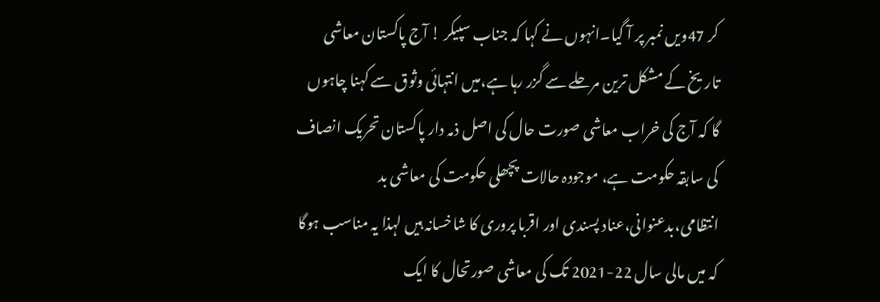کر 47ویں نمبر پر آ گیا۔انہوں نے کہا کہ جناب سپیکر ! آج پاکستان معاشی تاریخ کے مشکل ترین مرحلے سے گزر رہا ہے،میں انتہائی وثوق سے کہنا چاہوں گا کہ آج کی خراب معاشی صورت حال کی اصل ذمہ دار پاکستان تحریک انصاف کی سابقہ حکومت ہے، موجودہ حالات پچھلی حکومت کی معاشی بد انتظامی،بدعنوانی،عناد پسندی اور اقربا پروری کا شاخسانہ ہیں لہذا یہ مناسب ہوگا کہ میں مالی سال 22-2021 تک کی معاشی صورتحال کا ایک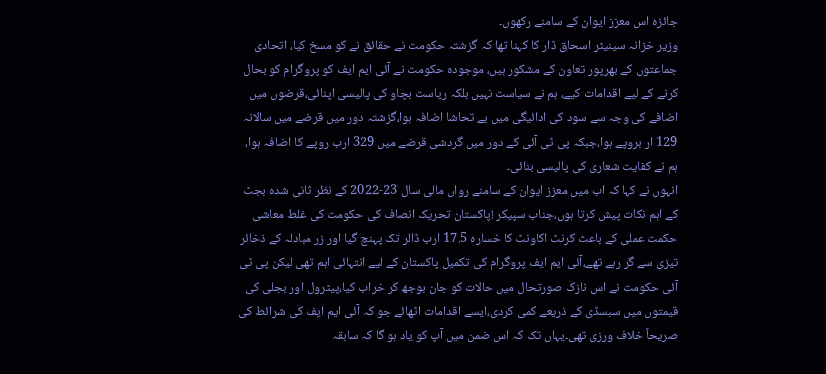جائزہ اس معزز ایوان کے سامنے رکھوں۔
وزیر خزانہ سینیٹر اسحاق ڈار کا کہنا تھا کہ گزشتہ حکومت نے حقائق نے کو مسخ کیا، اتحادی جماعتوں کے بھرپور تعاون کے مشکور ہیں، موجودہ حکومت نے آئی ایم ایف کو پروگرام کو بحال کرنے کے لیے اقدامات کیے، ہم نے سیاست نہیں بلکہ ریاست بچاو کی پالیسی اپنائی،قرضوں میں اضافے کی وجہ سے سود کی ادائیگی میں بے تحاشا اضافہ ہوا،گزشتہ دور میں قرضے میں سالانہ 129 ار بروپے ہوا،جبکہ پی ٹی آئی کے دور میں گردشی قرضے میں 329 ارب روپے کا اضافہ ہوا، ہم نے کفایت شعاری کی پالیسی بنائی۔
انہوں نے کہا کہ اب میں معزز ایوان کے سامنے رواں مالی سال 23-2022 کے نظر ثانی شدہ بجٹ کے اہم نکات پیش کرتا ہوں،جناب سپیکر !پاکستان تحریک انصاف کی حکومت کی غلط معاشی حکمت عملی کے باعث کرنٹ اکاونٹ کا خسارہ 17.5 ارب ڈالر تک پہنچ گیا اور زر مبادلہ کے ذخائر تیزی سے گر رہے تھے،آئی ایم ایف پروگرام کی تکمیل پاکستان کے لیے انتہائی اہم تھی لیکن پی ٹی آئی حکومت نے اس نازک صورتحال میں حالات کو جان بوجھ کر خراب کیا،پیٹرول اور بجلی کی قیمتوں میں سبسڈی کے ذریعے کمی کردی،ایسے اقدامات اٹھائے جو کہ آئی ایم ایف کی شرائط کی صریحاً خلاف ورزی تھی۔یہاں تک کہ اس ضمن میں آپ کو یاد ہو گا کہ سابقہ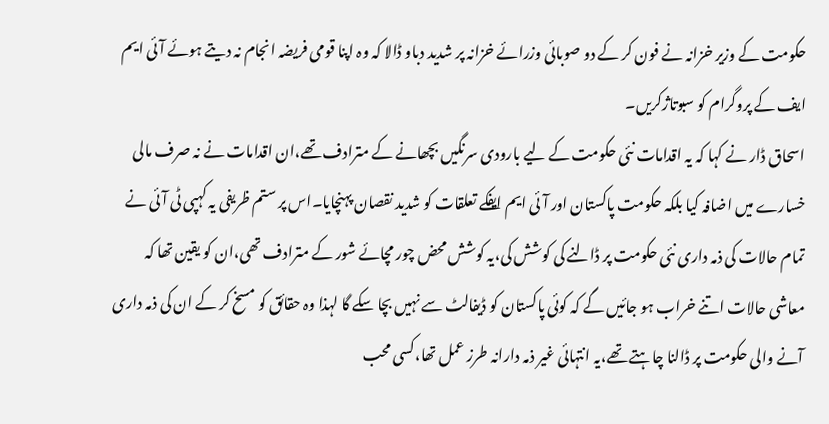حکومت کے وزیر خزانہ نے فون کر کے دو صوبائی وزرائے خزانہ پر شدید دباو ڈالا کہ وہ اپنا قومی فریضہ انجام نہ دیتے ہوئے آئی ایم ایف کے پروگرام کو سبوتاژکریں۔
اسحاق ڈار نے کہا کہ یہ اقدامات نئی حکومت کے لیے بارودی سرنگیں بچھانے کے مترادف تھے،ان اقدامات نے نہ صرف مالی خسارے میں اضافہ کیا بلکہ حکومت پاکستان اور آئی ایم ایفکے تعلقات کو شدید نقصان پہنچایا۔اس پر ستم ظریفی یہ کہپی ٹی آئی نے تمام حالات کی ذمہ داری نئی حکومت پر ڈالنے کی کوشش کی،یہ کوشش محض چور مچائے شور کے مترادف تھی،ان کو یقین تھا کہ معاشی حالات اتنے خراب ہو جائیں گے کہ کوئی پاکستان کو ڈیفالٹ سے نہیں بچا سکے گا لہذا وہ حقائق کو مسخ کر کے ان کی ذمہ داری آنے والی حکومت پر ڈالنا چاہتے تھے،یہ انتہائی غیر ذمہ دارانہ طرز عمل تھا،کسی محب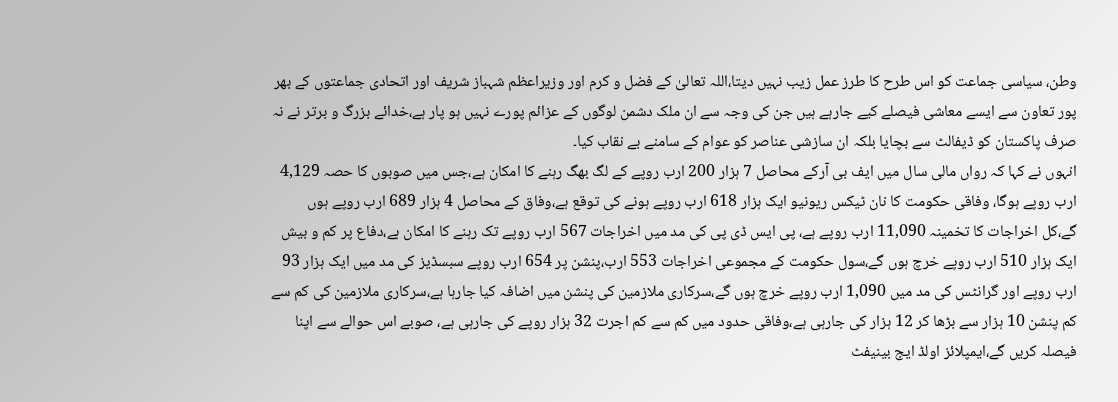وطن، سیاسی جماعت کو اس طرح کا طرز عمل زیب نہیں دیتا،اللہ تعالیٰ کے فضل و کرم اور وزیراعظم شہباز شریف اور اتحادی جماعتوں کے بھر پور تعاون سے ایسے معاشی فیصلے کیے جارہے ہیں جن کی وجہ سے ان ملک دشمن لوگوں کے عزائم پورے نہیں ہو پار ہے،خدائے بزرگ و برتر نے نہ صرف پاکستان کو ڈیفالٹ سے بچایا بلکہ ان سازشی عناصر کو عوام کے سامنے بے نقاب کیا۔
انہوں نے کہا کہ رواں مالی سال میں ایف بی آرکے محاصل 7 ہزار 200 ارب روپے کے لگ بھگ رہنے کا امکان ہے،جس میں صوبوں کا حصہ 4,129 ارب روپے ہوگا، وفاقی حکومت کا نان ٹیکس ریونیو ایک ہزار 618 ارب روپے ہونے کی توقع ہے،وفاق کے محاصل 4 ہزار 689 ارب روپے ہوں گے،کل اخراجات کا تخمینہ 11,090 ارب روپے ہے، پی ایس ڈی پی کی مد میں اخراجات 567 ارب روپے تک رہنے کا امکان ہے،دفاع پر کم و بیش ایک ہزار 510 ارب روپے خرچ ہوں گے،سول حکومت کے مجموعی اخراجات 553 ارب،پنشن پر 654 ارب روپے سبسڈیز کی مد میں ایک ہزار 93 ارب روپے اور گرانٹس کی مد میں 1,090 ارب روپے خرچ ہوں گے،سرکاری ملازمین کی پنشن میں اضافہ کیا جارہا ہے،سرکاری ملازمین کی کم سے کم پنشن 10 ہزار سے بڑھا کر 12 ہزار کی جارہی ہے،وفاقی حدود میں کم سے کم اجرت 32 ہزار روپے کی جارہی ہے، صوبے اس حوالے سے اپنا فیصلہ کریں گے،ایمپلائز اولڈ ایج بینیفٹ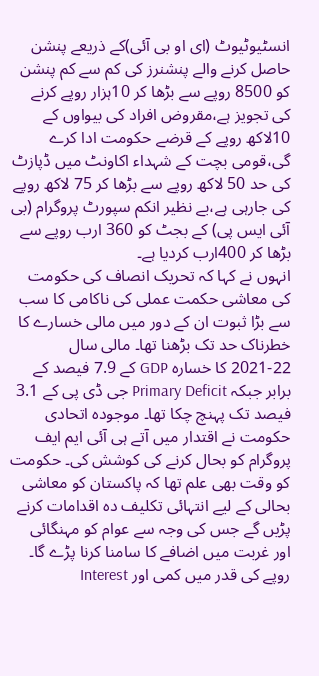انسٹیوٹیوٹ (ای او بی آئی)کے ذریعے پنشن حاصل کرنے والے پنشنرز کی کم سے کم پنشن کو 8500 روپے سے بڑھا کر 10ہزار روپے کرنے کی تجویز ہے،مقروض افراد کی بیواوں کے 10لاکھ روپے کے قرضے حکومت ادا کرے گی،قومی بچت کے شہداء اکاونٹ میں ڈپازٹ کی حد 50 لاکھ روپے سے بڑھا کر 75 لاکھ روپے کی جارہی ہے،بے نظیر انکم سپورٹ پروگرام (بی آئی ایس پی) کے بجٹ کو 360 ارب روپے سے بڑھا کر 400ارب کردیا ہے۔
انہوں نے کہا کہ تحریک انصاف کی حکومت کی معاشی حکمت عملی کی ناکامی کا سب سے بڑا ثبوت ان کے دور میں مالی خسارے کا خطرناک حد تک بڑھنا تھا۔ مالی سال 22-2021 کا خسارہ GDP کے 7.9 فیصد کے برابر جبکہ Primary Deficit جی ڈی پی کے 3.1 فیصد تک پہنچ چکا تھا۔ موجودہ اتحادی حکومت نے اقتدار میں آتے ہی آئی ایم ایف پروگرام کو بحال کرنے کی کوشش کی۔ حکومت کو وقت بھی علم تھا کہ پاکستان کو معاشی بحالی کے لیے انتہائی تکلیف دہ اقدامات کرنے پڑیں گے جس کی وجہ سے عوام کو مہنگائی اور غربت میں اضافے کا سامنا کرنا پڑے گا۔ روپے کی قدر میں کمی اور Interest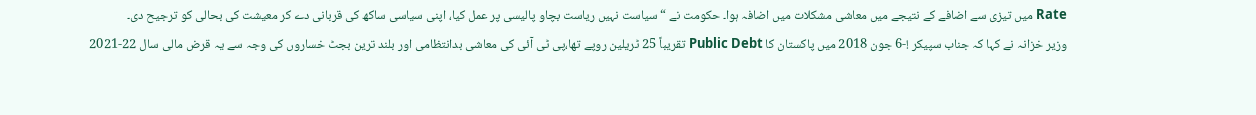Rate میں تیزی سے اضافے کے نتیجے میں معاشی مشکلات میں اضافہ ہوا۔ حکومت نے “سیاست نہیں ریاست بچاو پالیسی پر عمل کیا، اپنی سیاسی ساکھ کی قربانی دے کر معیشت کی بحالی کو ترجیح دی۔
وزیر خزانہ نے کہا کہ جناب سپیکر !-6 جون 2018 میں پاکستان کا Public Debt تقریباً 25 ٹریلین روپے تھا،پی ٹی آئی کی معاشی بدانتظامی اور بلند ترین بجٹ خساروں کی وجہ سے یہ قرض مالی سال 22-2021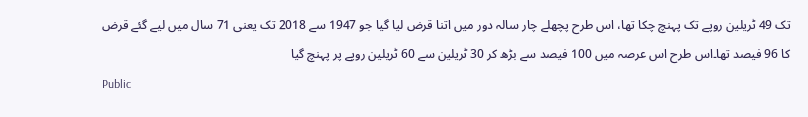تک 49 ٹریلین روپے تک پہنچ چکا تھا، اس طرح پچھلے چار سالہ دور میں اتنا قرض لیا گیا جو 1947 سے 2018 تک یعنی 71 سال میں لیے گئے قرض کا 96 فیصد تھا۔اس طرح اس عرصہ میں 100 فیصد سے بڑھ کر 30 ٹریلین سے 60 ٹریلین روپے پر پہنچ گیا
Public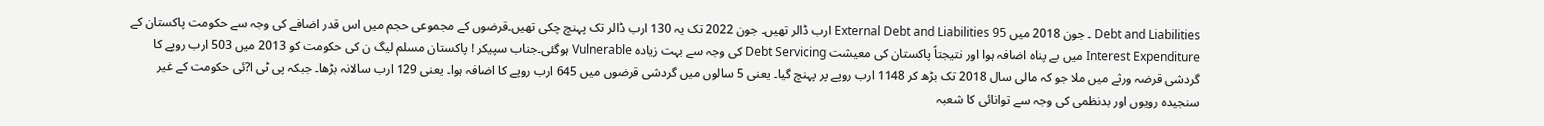Debt and Liabilities ۔ جون 2018 میں External Debt and Liabilities 95 ارب ڈالر تھیں۔ جون 2022 تک یہ 130 ارب ڈالر تک پہنچ چکی تھیں۔قرضوں کے مجموعی حجم میں اس قدر اضافے کی وجہ سے حکومت پاکستان کے Interest Expenditure میں بے پناہ اضافہ ہوا اور نتیجتاً پاکستان کی معیشت Debt Servicing کی وجہ سے بہت زیادہ Vulnerable ہوگئی۔جناب سپیکر ! پاکستان مسلم لیگ ن کی حکومت کو 2013 میں 503 ارب روپے کا گردشی قرضہ ورثے میں ملا جو کہ مالی سال 2018 تک بڑھ کر 1148 ارب روپے پر پہنچ گیا۔ یعنی 5 سالوں میں گردشی قرضوں میں 645 ارب روپے کا اضافہ ہوا۔ یعنی 129 ارب سالانہ بڑھا۔ جبکہ پی ٹی ا?ئی حکومت کے غیر سنجیدہ رویوں اور بدنظمی کی وجہ سے توانائی کا شعبہ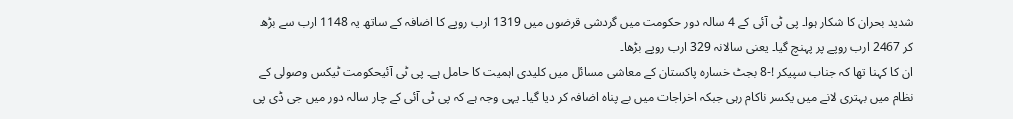شدید بحران کا شکار ہوا۔ پی ٹی آئی کے 4 سالہ دور حکومت میں گردشی قرضوں میں 1319 ارب روپے کا اضافہ کے ساتھ یہ 1148 ارب سے بڑھ کر 2467 ارب روپے پر پہنچ گیا۔ یعنی سالانہ 329 ارب روپے بڑھا۔
ان کا کہنا تھا کہ جناب سپیکر !-8 بجٹ خسارہ پاکستان کے معاشی مسائل میں کلیدی اہمیت کا حامل ہے۔ پی ٹی آئیحکومت ٹیکس وصولی کے نظام میں بہتری لانے میں یکسر ناکام رہی جبکہ اخراجات میں بے پناہ اضافہ کر دیا گیا۔ یہی وجہ ہے کہ پی ٹی آئی کے چار سالہ دور میں جی ڈی پی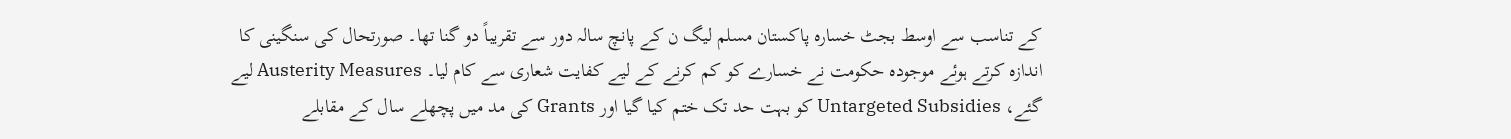کے تناسب سے اوسط بجٹ خسارہ پاکستان مسلم لیگ ن کے پانچ سالہ دور سے تقریباً دو گنا تھا۔ صورتحال کی سنگینی کا اندازہ کرتے ہوئے موجودہ حکومت نے خسارے کو کم کرنے کے لیے کفایت شعاری سے کام لیا۔ Austerity Measures لیے گئے، Untargeted Subsidies کو بہت حد تک ختم کیا گیا اور Grants کی مد میں پچھلے سال کے مقابلے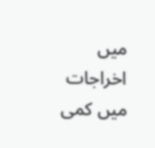میں اخراجات میں کمی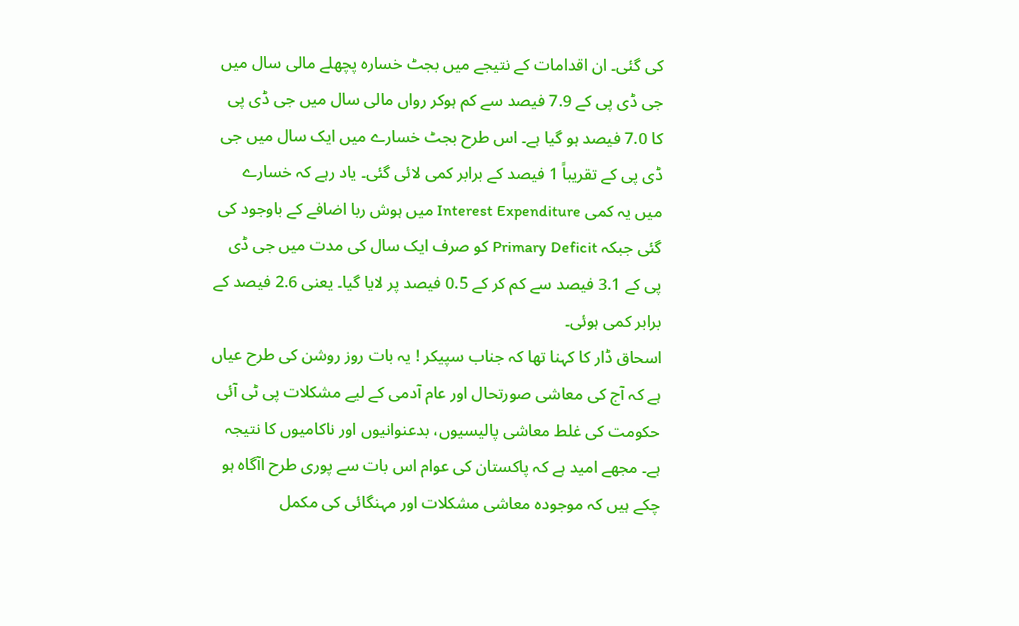کی گئی۔ ان اقدامات کے نتیجے میں بجٹ خسارہ پچھلے مالی سال میں جی ڈی پی کے 7.9 فیصد سے کم ہوکر رواں مالی سال میں جی ڈی پی کا 7.0 فیصد ہو گیا ہے۔ اس طرح بجٹ خسارے میں ایک سال میں جی ڈی پی کے تقریباً 1 فیصد کے برابر کمی لائی گئی۔ یاد رہے کہ خسارے میں یہ کمی Interest Expenditure میں ہوش ربا اضافے کے باوجود کی گئی جبکہ Primary Deficit کو صرف ایک سال کی مدت میں جی ڈی پی کے 3.1 فیصد سے کم کر کے 0.5 فیصد پر لایا گیا۔ یعنی 2.6 فیصد کے برابر کمی ہوئی۔
اسحاق ڈار کا کہنا تھا کہ جناب سپیکر ! یہ بات روز روشن کی طرح عیاں ہے کہ آج کی معاشی صورتحال اور عام آدمی کے لیے مشکلات پی ٹی آئی حکومت کی غلط معاشی پالیسیوں، بدعنوانیوں اور ناکامیوں کا نتیجہ ہے۔ مجھے امید ہے کہ پاکستان کی عوام اس بات سے پوری طرح اآگاہ ہو چکے ہیں کہ موجودہ معاشی مشکلات اور مہنگائی کی مکمل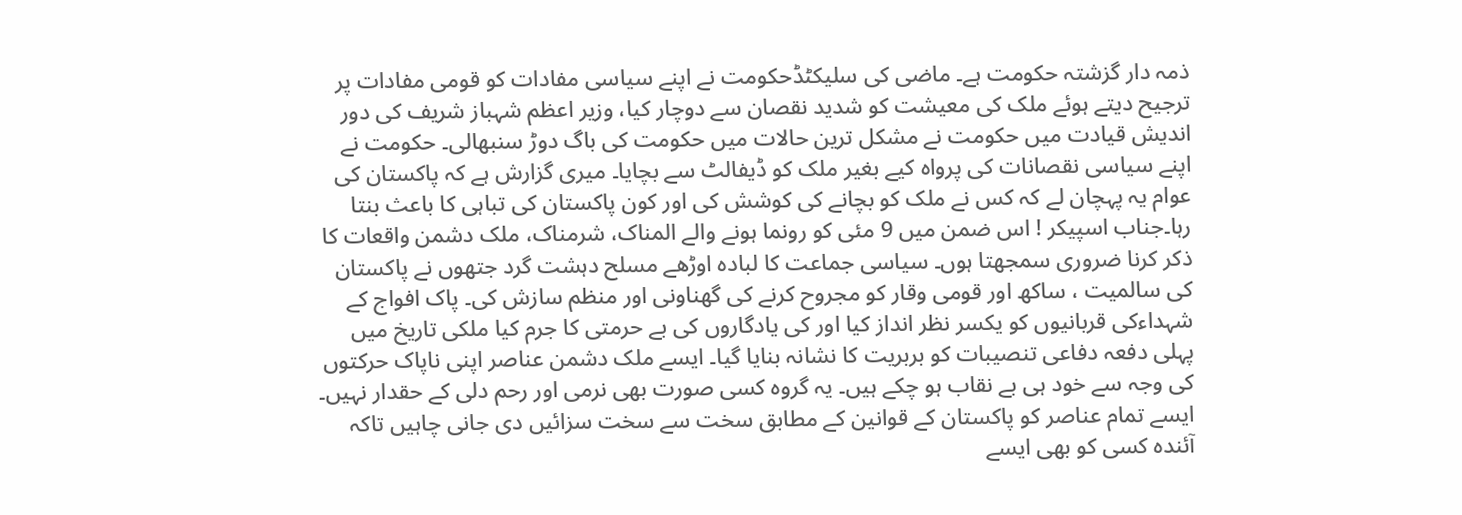ذمہ دار گزشتہ حکومت ہے۔ ماضی کی سلیکٹڈحکومت نے اپنے سیاسی مفادات کو قومی مفادات پر ترجیح دیتے ہوئے ملک کی معیشت کو شدید نقصان سے دوچار کیا، وزیر اعظم شہباز شریف کی دور اندیش قیادت میں حکومت نے مشکل ترین حالات میں حکومت کی باگ دوڑ سنبھالی۔ حکومت نے اپنے سیاسی نقصانات کی پرواہ کیے بغیر ملک کو ڈیفالٹ سے بچایا۔ میری گزارش ہے کہ پاکستان کی عوام یہ پہچان لے کہ کس نے ملک کو بچانے کی کوشش کی اور کون پاکستان کی تباہی کا باعث بنتا رہا۔جناب اسپیکر ! اس ضمن میں 9 مئی کو رونما ہونے والے المناک، شرمناک، ملک دشمن واقعات کا ذکر کرنا ضروری سمجھتا ہوں۔ سیاسی جماعت کا لبادہ اوڑھے مسلح دہشت گرد جتھوں نے پاکستان کی سالمیت ، ساکھ اور قومی وقار کو مجروح کرنے کی گھناونی اور منظم سازش کی۔ پاک افواج کے شہداءکی قربانیوں کو یکسر نظر انداز کیا اور کی یادگاروں کی بے حرمتی کا جرم کیا ملکی تاریخ میں پہلی دفعہ دفاعی تنصیبات کو بربریت کا نشانہ بنایا گیا۔ ایسے ملک دشمن عناصر اپنی ناپاک حرکتوں کی وجہ سے خود ہی بے نقاب ہو چکے ہیں۔ یہ گروہ کسی صورت بھی نرمی اور رحم دلی کے حقدار نہیں۔ ایسے تمام عناصر کو پاکستان کے قوانین کے مطابق سخت سے سخت سزائیں دی جانی چاہیں تاکہ آئندہ کسی کو بھی ایسے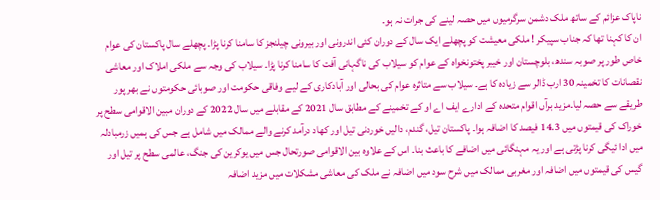ناپاک عزائم کے ساتھ ملک دشمن سرگرمیوں میں حصہ لینے کی جرات نہ ہو۔
ان کا کہنا تھا کہ جناب سپیکر ! ملکی معیشت کو پچھلے ایک سال کے دوران کئی اندرونی اور بیرونی چیلنجز کا سامنا کرنا پڑا۔ پچھلے سال پاکستان کی عوام خاص طور پر صوبہ سندھ، بلوچستان اور خیبر پختونخواہ کے عوام کو سیلاب کی ناگہانی آفت کا سامنا کرنا پڑا۔ سیلاب کی وجہ سے ملکی املاک اور معاشی نقصانات کا تخمینہ 30 ارب ڈالر سے زیادہ کا ہے۔ سیلاب سے متاثرہ عوام کی بحالی اور آبادکاری کے لیے وفاقی حکومت اور صوبائی حکومتوں نے بھر پور طریقے سے حصہ لیا۔مزید برآں اقوام متحدہ کے ادارے ایف اے او کے تخمینے کے مطابق سال 2021 کے مقابلے میں سال 2022 کے دوران مبین الاقوامی سطح پر خوراک کی قیمتوں میں 14.3 فیصد کا اضافہ ہوا۔ پاکستان تیل، گندم، دالیں خوردنی تیل اور کھاد درآمد کرنے والے ممالک میں شامل ہے جس کی ہمیں زرمبادلہ میں ادا ئیگی کرنا پڑتی ہے اور یہ مہنگائی میں اضافے کا باعث بنا۔ اس کے علاوہ بین الاقوامی صورتحال جس میں یوکرین کی جنگ، عالمی سطح پر تیل اور گیس کی قیمتوں میں اضافہ اور مغربی ممالک میں شرح سود میں اضافہ نے ملک کی معاشی مشکلات میں مزید اضافہ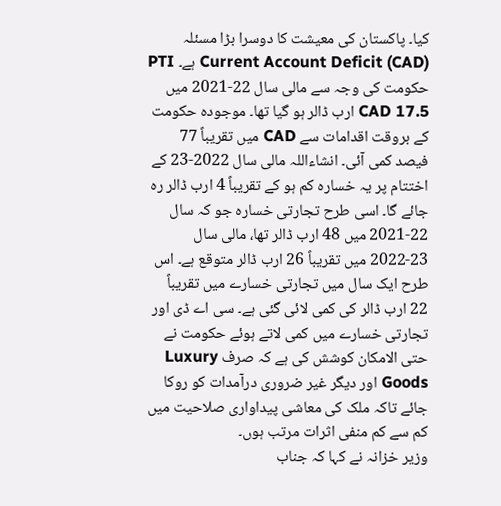کیا۔ پاکستان کی معیشت کا دوسرا بڑا مسئلہ (Current Account Deficit (CAD ہے۔ PTI حکومت کی وجہ سے مالی سال 22-2021 میں CAD 17.5 ارب ڈالر ہو گیا تھا۔ موجودہ حکومت کے بروقت اقدامات سے CAD میں تقریباً 77 فیصد کمی آئی۔ انشاءاللہ مالی سال 2022-23 کے اختتام پر یہ خسارہ کم ہو کے تقریباً 4 ارب ڈالر رہ جائے گا۔ اسی طرح تجارتی خسارہ جو کہ سال 22-2021 میں 48 ارب ڈالر تھا، مالی سال 23-2022 میں تقریباً 26 ارب ڈالر متوقع ہے۔ اس طرح ایک سال میں تجارتی خسارے میں تقریباً 22 ارب ڈالر کی کمی لائی گئی ہے۔ سی اے ڈی اور تجارتی خسارے میں کمی لاتے ہوئے حکومت نے حتی الامکان کوشش کی ہے کہ صرف Luxury Goods اور دیگر غیر ضروری درآمدات کو روکا جائے تاکہ ملک کی معاشی پیداواری صلاحیت میں کم سے کم منفی اثرات مرتب ہوں۔
وزیر خزانہ نے کہا کہ جناب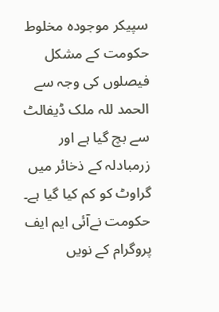سپیکر موجودہ مخلوط حکومت کے مشکل فیصلوں کی وجہ سے الحمد للہ ملک ڈیفالٹ سے بچ گیا ہے اور زرمبادلہ کے ذخائر میں گراوٹ کو کم کیا گیا ہے۔ حکومت نےآئی ایم ایف پروگرام کے نویں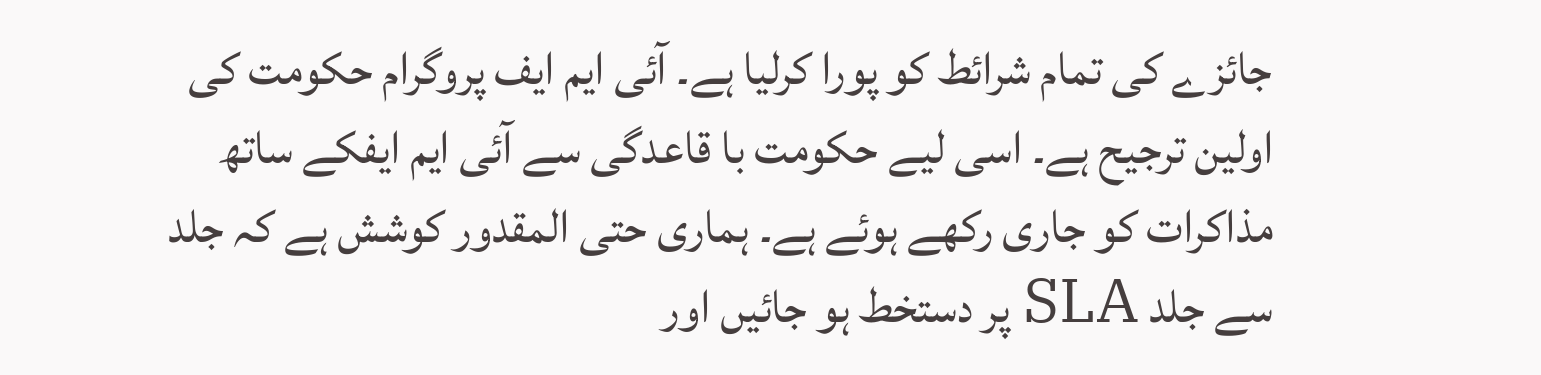جائزے کی تمام شرائط کو پورا کرلیا ہے۔ آئی ایم ایف پروگرام حکومت کی اولین ترجیح ہے۔ اسی لیے حکومت با قاعدگی سے آئی ایم ایفکے ساتھ مذاکرات کو جاری رکھے ہوئے ہے۔ ہماری حتی المقدور کوشش ہے کہ جلد سے جلد SLA پر دستخط ہو جائیں اور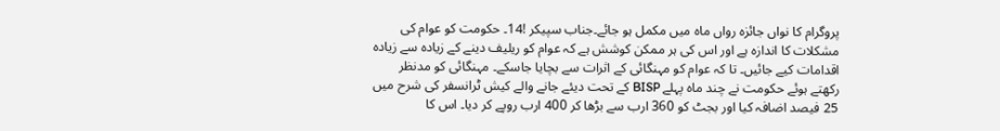پروگرام کا نواں جائزہ رواں ماہ میں مکمل ہو جائے۔جناب سپیکر !14۔ حکومت کو عوام کی مشکلات کا اندازہ ہے اور اس کی ہر ممکن کوشش ہے کہ عوام کو ریلیف دینے کے زیادہ سے زیادہ اقدامات کیے جائیں۔ تا کہ عوام کو مہنگائی کے اثرات سے بچایا جاسکے۔ مہنگائی کو مدنظر رکھتے ہوئے حکومت نے چند ماہ پہلے BISP کے تحت دیئے جانے والے کیش ٹرانسفر کی شرح میں 25 فیصد اضافہ کیا اور بجٹ کو 360 ارب سے بڑھا کر 400 ارب روپے کر دیا۔ اس کا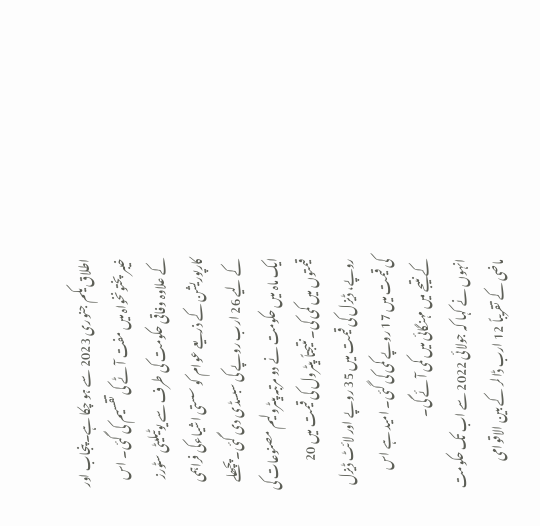اطلاق یکم جنوری 2023 سے ہو چکا ہے۔پنجاب اور خیبر پختونخواہ میں مفت آٹے کی تقسیم کی گئی۔ اس کے علاوہ وفاقی حکومت کی طرف سے یوٹیلیٹی سٹورز کارپوریشن کے ذریعے عوام کو سستی اشیاءکی فراہمی کے لیے 26 ارب روپے کی سبسڈی دی گئی۔پچھلے ایک ماہ میں حکومت نے دو مرتبہ پیٹرولیم مصنوعات کی قیمتوں میں کمی کی۔ نتیجتاً پیٹرول کی قیمت میں 20 روپے، ڈیزل کی قیمت میں 35 روپے اور لائٹ ڈیزل کی قیمت میں 17 روپے کمی کی گئی۔ امید ہے اس کے نتیجے میں مہنگائی میں کمی آئے گی۔
انہوں نے کہا کہ جولائی 2022 سے اب تک حکومت ماضی کے تقریباً 12 ارب ڈالر کے بین الاقوامی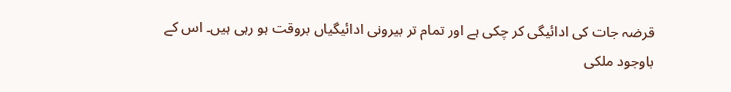قرضہ جات کی ادائیگی کر چکی ہے اور تمام تر بیرونی ادائیگیاں بروقت ہو رہی ہیں۔ اس کے باوجود ملکی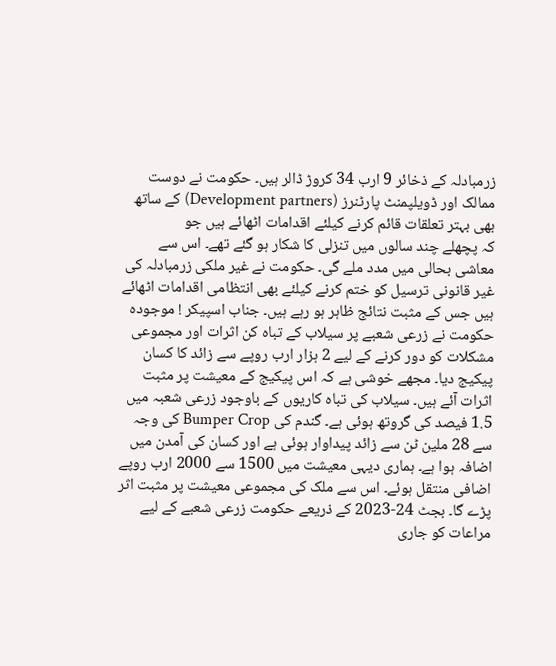زرمبادلہ کے ذخائر 9 ارب 34 کروڑ ڈالر ہیں۔ حکومت نے دوست ممالک اور ڈویلپمنٹ پارٹنرز (Development partners) کے ساتھ بھی بہتر تعلقات قائم کرنے کیلئے اقدامات اٹھائے ہیں جو
کہ پچھلے چند سالوں میں تنزلی کا شکار ہو گئے تھے۔ اس سے معاشی بحالی میں مدد ملے گی۔ حکومت نے غیر ملکی زرمبادلہ کی غیر قانونی ترسیل کو ختم کرنے کیلئے بھی انتظامی اقدامات اٹھائے ہیں جس کے مثبت نتائج ظاہر ہو رہے ہیں۔ جناب اسپیکر ! موجودہ حکومت نے زرعی شعبے پر سیلاب کے تباہ کن اثرات اور مجموعی مشکلات کو دور کرنے کے لیے 2 ہزار ارب روپے سے زائد کا کسان پیکیج دیا۔ مجھے خوشی ہے کہ اس پیکیج کے معیشت پر مثبت اثرات آئے ہیں۔ سیلاب کی تباہ کاریوں کے باوجود زرعی شعبہ میں 1.5 فیصد کی گروتھ ہوئی ہے۔ گندم کی Bumper Crop کی وجہ سے 28 ملین ٹن سے زائد پیداوار ہوئی ہے اور کسان کی آمدن میں اضافہ ہوا ہے۔ ہماری دیہی معیشت میں 1500 سے 2000 ارب روپے اضافی منتقل ہوئے۔ اس سے ملک کی مجموعی معیشت پر مثبت اثر پڑے گا۔ بجٹ 24-2023 کے ذریعے حکومت زرعی شعبے کے لیے مراعات کو جاری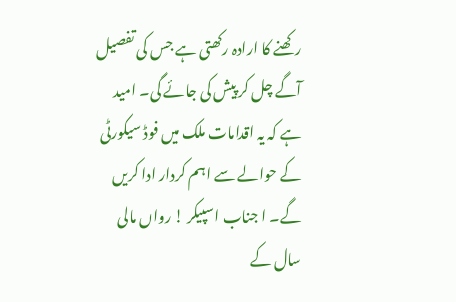رکھنے کا ارادہ رکھتی ہے جس کی تفصیل آگے چل کر پیش کی جائے گی۔ امید ہے کہ یہ اقدامات ملک میں فوڈ سیکورٹی کے حوالے سے اہم کردار ادا کریں گے۔ ا جناب اسپیکر ! رواں مالی سال کے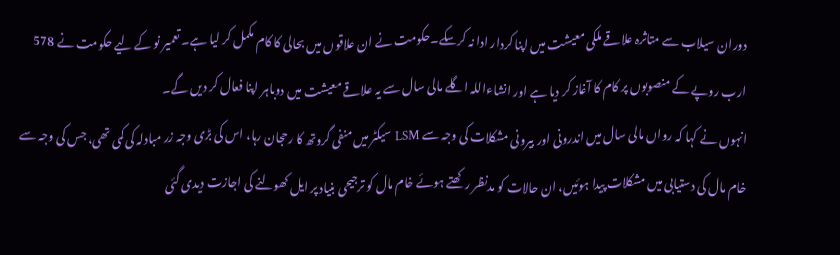دوران سیلاب سے متاثرہ علاقے ملکی معیشت میں اپنا کردار ادا نہ کرسکے۔حکومت نے ان علاقوں میں بحالی کا کام مکمل کر لیا ہے۔ تعمیر نو کے لیے حکومت نے 578 ارب روپے کے منصوبوں پر کام کا آغاز کر دیا ہے اور انشاءاللہ اگلے مالی سال سے یہ علاقے معیشت میں دوباہر اپنا فعال کر دیں گے۔
انہوں نے کہا کہ رواں مالی سال میں اندرونی اور بیرونی مشکلات کی وجہ سے LSM سیکٹر میں منفی گروتھ کا رحجان رہا، اس کی بڑی وجہ زر مبادلہ کی کمی تھی، جس کی وجہ سے خام مال کی دستیابی میں مشکلات پیدا ہوئیں، ان حالات کو مدنظر رکھتے ہوئے خام مال کو ترجیحی بنیاد پر ایل کھولنے کی اجازت دیدی گئی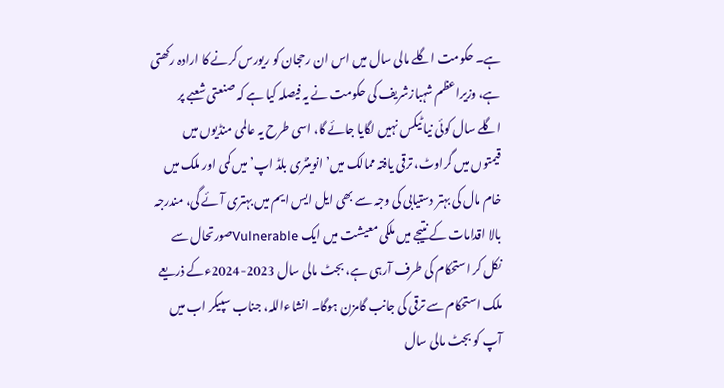ہے۔ حکومت اگلے مالی سال میں اس ان رحجان کو ریورس کرنے کا ارادہ رکھتی ہے، وزیراعظم شہبازشریف کی حکومت نے یہ فیصلہ کیا ہے کہ صنعتی شعبے پر اگلے سال کوئی نیا ٹیکس نہیں لگایا جائے گا، اسی طرح یہ عالمی منڈیوں میں قیمتوں میں گراوٹ، ترقی یافتہ ممالک میں’ انوینٹری بلڈ اپ’ میں کمی اور ملک میں خام مال کی بہتر دستیابی کی وجہ سے بھی ایل ایس ایم میں بہتری آئے گی، مندرجہ بالا اقدامات کے نتیجے میں ملکی معیشت میں ایک Vulnerableصورتحال سے نکل کر استحکام کی طرف آرہی ہے، بجٹ مالی سال 2023-2024ءکے ذریعے ملک استحکام سے ترقی کی جانب گامزن ہوگا۔ انشاءاللہ، جناب سپیکر اب میں آپ کو بجٹ مالی سال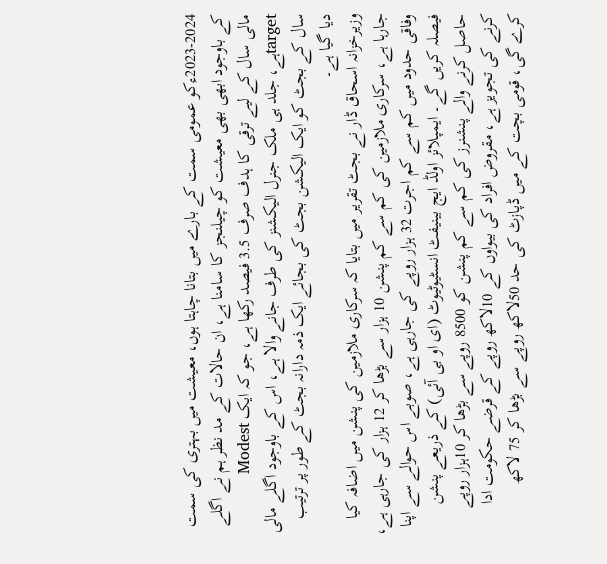2023-2024ءکو عمومی سمت کے بارے میں بتانا چاہتا ہوں، معیشت میں بہتری کی سمت کے باوجود ابھی بھی معیشت کو چیلنجز کا سامنا ہے، ان حالات کے مد نظر ہم نے اگلے مالی سال کے لیے ترقی کا ہدف صرف 3.5 فیصد رکھا ہے، جو کہ ایک Modest targetہے، جلد ہی ملک جنرل الیکشنز کی طرف جانے والا ہے، اس کے باوجود اگلے مالی سال کے بجٹ کو ایک الیکشن بجٹ کی بجائے ایک ذمہ دارانہ بجٹ کے طور پر ترتیب دیا گیا ہے۔
وزیرخزانہ اسحاق ڈار نے بجٹ تقریر میں بتایا کہ سرکاری ملازمین کی پنشن میں اضافہ کیا جارہا ہے، سرکاری ملازمین کی کم سے کم پنشن 10 ہزار سے بڑھا کر 12 ہزار کی جارہی ہے، وفاقی حدود میں کم سے کم اجرت 32 ہزار روپے کی جارہی ہے، صوبے اس حوالے سے اپنا فیصلہ کریں گے۔ ایمپلائز اولڈ ایج بینیفٹ انسٹیوٹیوٹ (ای او بی آئی) کے ذریعے پنشن حاصل کرنے والے پنشنرز کی کم سے کم پنشن کو 8500 روپے سے بڑھا کر 10ہزار روپے کرنے کی تجویز ہے، مقروض افراد کی بیواوں کے 10لاکھ روپے کے قرضے حکومت ادا کرے گی، قومی بچت کے میں ڈپازٹ کی حد 50لاکھ روپے سے بڑھا کر 75 لاکھ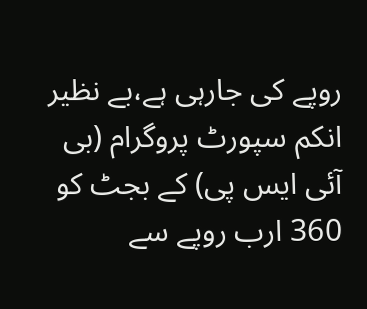روپے کی جارہی ہے،بے نظیر انکم سپورٹ پروگرام (بی آئی ایس پی) کے بجٹ کو 360 ارب روپے سے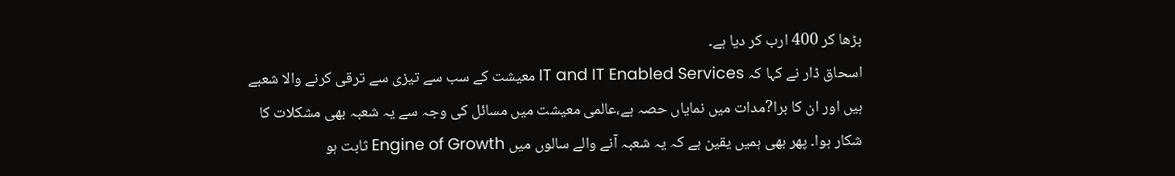بڑھا کر 400 ارب کر دیا ہے۔
اسحاق ڈار نے کہا کہ IT and IT Enabled Services معیشت کے سب سے تیزی سے ترقی کرنے والا شعبے ہیں اور ان کا برا?مدات میں نمایاں حصہ ہے،عالمی معیشت میں مسائل کی وجہ سے یہ شعبہ بھی مشکلات کا شکار ہوا۔ پھر بھی ہمیں یقین ہے کہ یہ شعبہ آنے والے سالوں میں Engine of Growth ثابت ہو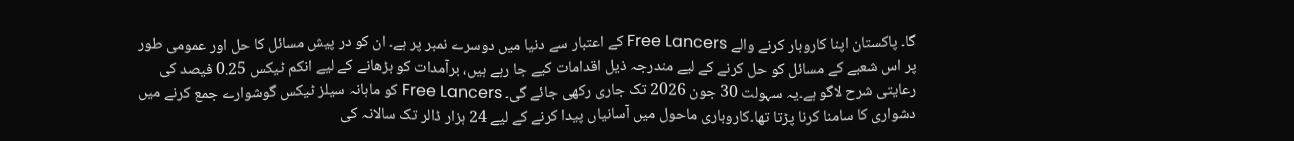گا۔ پاکستان اپنا کاروبار کرنے والے Free Lancers کے اعتبار سے دنیا میں دوسرے نمبر پر ہے۔ ان کو در پیش مسائل کا حل اور عمومی طور پر اس شعبے کے مسائل کو حل کرنے کے لیے مندرجہ ذیل اقدامات کیے جا رہے ہیں، برآمدات کو بڑھانے کے لیے انکم ٹیکس 0.25 فیصد کی رعایتی شرح لاگو ہے۔یہ سہولت 30 جون 2026 تک جاری رکھی جائے گی۔ Free Lancers کو ماہانہ سیلز ٹیکس گوشوارے جمع کرنے میں دشواری کا سامنا کرنا پڑتا تھا۔کاروباری ماحول میں آسانیاں پیدا کرنے کے لیے 24 ہزار ڈالر تک سالانہ کی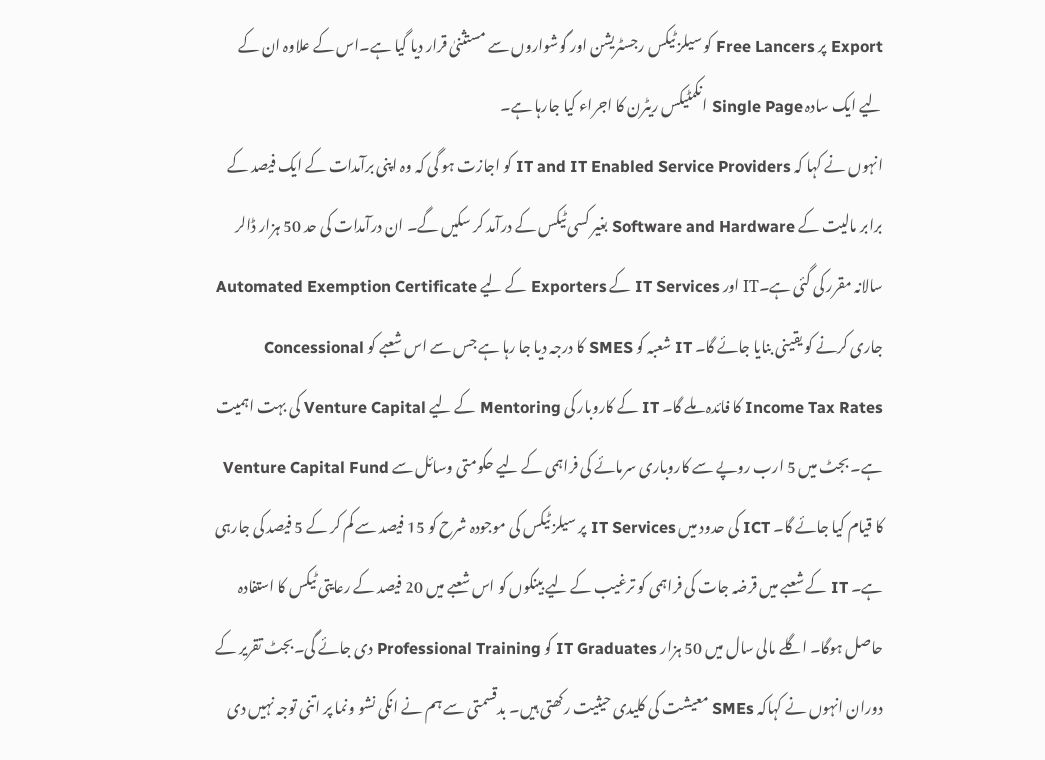Export پر Free Lancers کو سیلز ٹیکس رجسٹریشن اور گوشواروں سے مستثنیٰ قرار دیا گیا ہے۔اس کے علاوہ ان کے لیے ایک سادہ Single Page انکمٹیکس ریٹرن کا اجراء کیا جارہا ہے۔
انہوں نے کہا کہ IT and IT Enabled Service Providers کو اجازت ہو گی کہ وہ اپنی برآمدات کے ایک فیصد کے برابر مالیت کے Software and Hardware بغیر کسی ٹیکس کے درآمد کر سکیں گے۔ ان درآمدات کی حد 50 ہزار ڈالر سالانہ مقرر کی گئی ہے۔IT اور IT Services کے Exporters کے لیے Automated Exemption Certificate جاری کرنے کو یقینی بنایا جائے گا۔ IT شعبہ کو SMES کا درجہ دیا جا رہا ہے جس سے اس شعبے کو Concessional Income Tax Rates کا فائدہ ملے گا۔ IT کے کاروبار کی Mentoring کے لیے Venture Capital کی بہت اہمیت ہے۔ بجٹ میں 5 ارب روپے سے کاروباری سرمائے کی فراہمی کے لیے حکومتی وسائل سے Venture Capital Fund کا قیام کیا جائے گا۔ ICT کی حدود میں IT Services پر سیلز ٹیکس کی موجودہ شرح کو 15 فیصد سے کم کر کے 5 فیصد کی جارہی ہے۔ IT کے شعبے میں قرضہ جات کی فراہمی کو ترغیب کے لیے بینکوں کو اس شعبے میں 20 فیصد کے رعایتی ٹیکس کا استفادہ حاصل ہوگا۔ اگلے مالی سال میں 50 ہزار IT Graduates کو Professional Training دی جائے گی۔بجٹ تقریر کے دوران انہوں نے کہاکہ SMEs معیشت کی کلیدی حیثیت رکھتی ہیں۔ بدقسمتی سے ہم نے انکی نشو ونما پر اتنی توجہ نہیں دی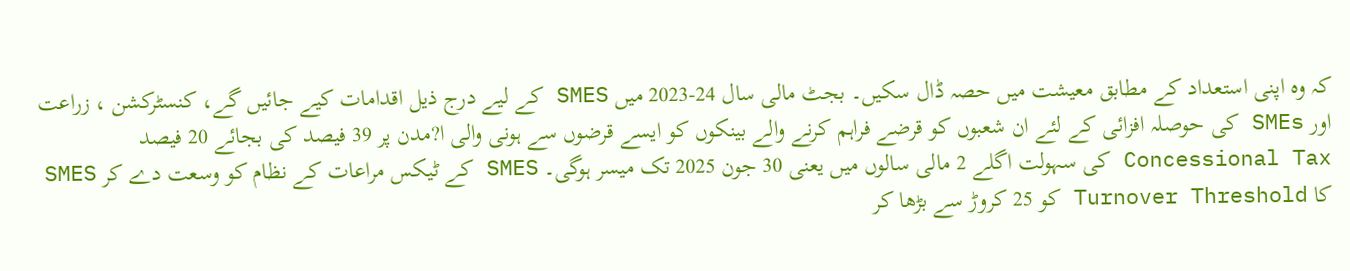کہ وہ اپنی استعداد کے مطابق معیشت میں حصہ ڈال سکیں۔ بجٹ مالی سال 24-2023 میں SMES کے لیے درج ذیل اقدامات کیے جائیں گے، کنسٹرکشن ، زراعت اور SMEs کی حوصلہ افزائی کے لئے ان شعبوں کو قرضے فراہم کرنے والے بینکوں کو ایسے قرضوں سے ہونی والی ا?مدن پر 39 فیصد کی بجائے 20 فیصد Concessional Tax کی سہولت اگلے 2 مالی سالوں میں یعنی 30 جون 2025 تک میسر ہوگی۔ SMES کے ٹیکس مراعات کے نظام کو وسعت دے کر SMES کا Turnover Threshold کو 25 کروڑ سے بڑھا کر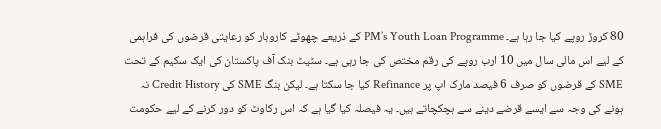80 کروڑ روپے کیا جا رہا ہے۔ PM’s Youth Loan Programme کے ذریعے چھوٹے کاروبار کو رعایتی قرضوں کی فراہمی کے لیے اس مالی سال میں 10 ارب روپے کی رقم مختص کی جا رہی ہے۔ سٹیٹ بنک آف پاکستان کی ایک سکیم کے تحت SME کے قرضوں کو صرف 6 فیصد مارک اپ پر Refinance کیا جا سکتا ہے۔ لیکن بنگ SME کی Credit History نہ ہونے کی وجہ سے ایسے قرضے دینے سے ہچکچاتے ہیں۔ یہ فیصلہ کیا گیا ہے کہ اس رکاوٹ کو دور کرنے کے لیے حکومت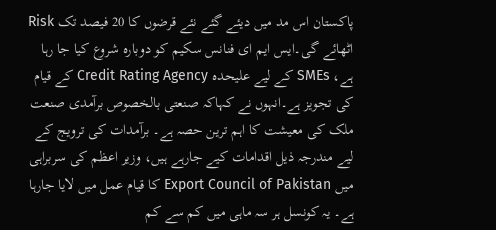پاکستان اس مد میں دیئے گئے نئے قرضوں کا 20 فیصد تک Risk اٹھائے گی۔ایس ایم ای فنانس سکیم کو دوبارہ شروع کیا جا رہا ہے، SMEs کے لیے علیحدہ Credit Rating Agency کے قیام کی تجویز ہے۔انہوں نے کہاکہ صنعتی بالخصوص برآمدی صنعت ملک کی معیشت کا اہم ترین حصہ ہے۔ برآمدات کی ترویج کے لیے مندرجہ ذیل اقدامات کیے جارہے ہیں، وزیر اعظم کی سربراہی میں Export Council of Pakistan کا قیام عمل میں لایا جارہا ہے۔ یہ کونسل ہر سہ ماہی میں کم سے کم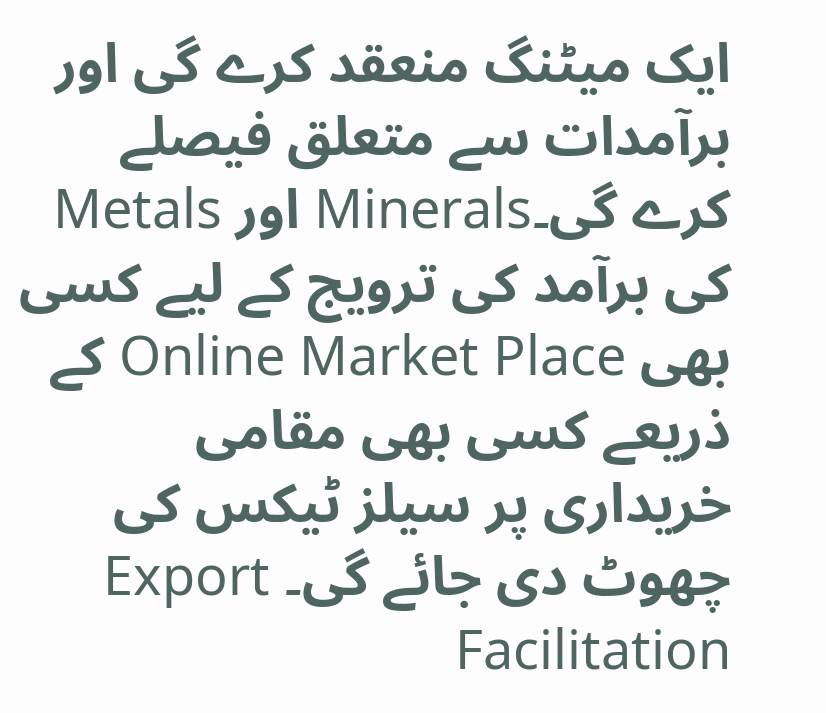ایک میٹنگ منعقد کرے گی اور برآمدات سے متعلق فیصلے کرے گی۔Minerals اور Metals کی برآمد کی ترویج کے لیے کسی بھی Online Market Place کے ذریعے کسی بھی مقامی خریداری پر سیلز ٹیکس کی چھوٹ دی جائے گی۔ Export Facilitation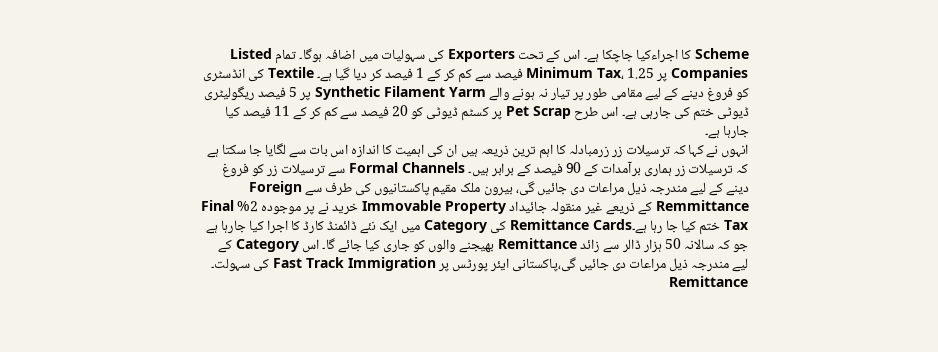Scheme کا اجراءکیا جاچکا ہے۔ اس کے تحت Exporters کی سہولیات میں اضافہ ہوگا۔ تمام Listed Companies پر Minimum Tax، 1.25 فیصد سے کم کر کے 1 فیصد کر دیا گیا ہے۔ Textile کی انڈسٹری کو فروغ دینے کے لیے مقامی طور پر تیار نہ ہونے والے Synthetic Filament Yarm پر 5 فیصد ریگولیٹری ڈیوٹی ختم کی جارہی ہے۔ اس طرح Pet Scrap پر کسٹم ڈیوٹی کو 20 فیصد سے کم کر کے 11 فیصد کیا جارہا ہے۔
انہوں نے کہا کہ ترسیلات زر زرمبادلہ کا اہم ترین ذریعہ ہیں ان کی اہمیت کا اندازہ اس بات سے لگایا جا سکتا ہے کہ ترسیلات زر ہماری برآمدات کے 90 فیصد کے برابر ہیں۔ Formal Channels سے ترسیلات زر کو فروغ دینے کے لیے مندرجہ ذیل مراعات دی جائیں گی، بیرون ملک مقیم پاکستانیوں کی طرف سے Foreign Remmittance کے ذریعے غیر منقولہ جائیداد Immovable Property خرید نے پر موجودہ 2% Final Tax ختم کیا جا رہا ہے۔Remittance Cards کی Category میں ایک نئے ڈائمنڈ کارڈ کا اجرا کیا جارہا ہے جو کہ سالانہ 50 ہزار ڈالر سے زائد Remittance بھیجنے والوں کو جاری کیا جائے گا۔ اس Category کے لیے مندرجہ ذیل مراعات دی جائیں گی،پاکستانی ایئر پورٹس پر Fast Track Immigration کی سہولت۔ Remittance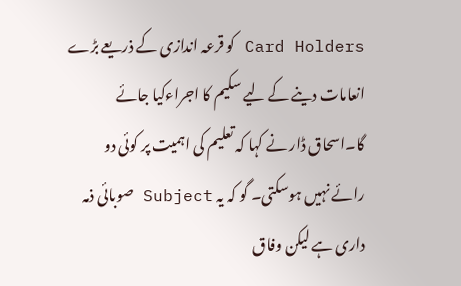Card Holders کو قرعہ اندازی کے ذریعے بڑے انعامات دینے کے لیے سکیم کا اجراءکیا جائے گا۔اسحاق ڈار نے کہا کہ تعلیم کی اہمیت پر کوئی دو رائے نہیں ہوسکتی۔ گو کہ یہ Subject صوبائی ذمہ داری ہے لیکن وفاق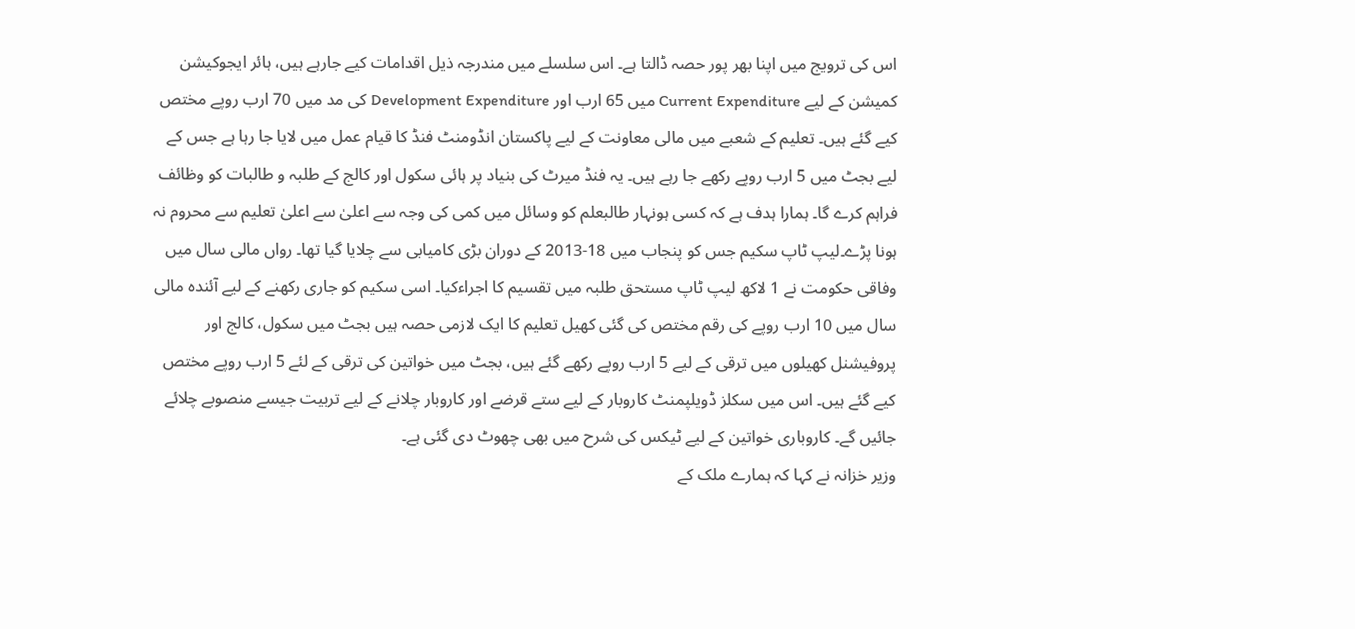اس کی ترویج میں اپنا بھر پور حصہ ڈالتا ہے۔ اس سلسلے میں مندرجہ ذیل اقدامات کیے جارہے ہیں، ہائر ایجوکیشن کمیشن کے لیے Current Expenditure میں 65 ارب اور Development Expenditure کی مد میں 70 ارب روپے مختص کیے گئے ہیں۔ تعلیم کے شعبے میں مالی معاونت کے لیے پاکستان انڈومنٹ فنڈ کا قیام عمل میں لایا جا رہا ہے جس کے لیے بجٹ میں 5 ارب روپے رکھے جا رہے ہیں۔ یہ فنڈ میرٹ کی بنیاد پر ہائی سکول اور کالج کے طلبہ و طالبات کو وظائف فراہم کرے گا۔ ہمارا ہدف ہے کہ کسی ہونہار طالبعلم کو وسائل میں کمی کی وجہ سے اعلیٰ سے اعلیٰ تعلیم سے محروم نہ ہونا پڑے۔لیپ ٹاپ سکیم جس کو پنجاب میں 18-2013 کے دوران بڑی کامیابی سے چلایا گیا تھا۔ رواں مالی سال میں وفاقی حکومت نے 1 لاکھ لیپ ٹاپ مستحق طلبہ میں تقسیم کا اجراءکیا۔ اسی سکیم کو جاری رکھنے کے لیے آئندہ مالی سال میں 10 ارب روپے کی رقم مختص کی گئی کھیل تعلیم کا ایک لازمی حصہ ہیں بجٹ میں سکول، کالج اور پروفیشنل کھیلوں میں ترقی کے لیے 5 ارب روپے رکھے گئے ہیں، بجٹ میں خواتین کی ترقی کے لئے 5 ارب روپے مختص کیے گئے ہیں۔ اس میں سکلز ڈویلپمنٹ کاروبار کے لیے ستے قرضے اور کاروبار چلانے کے لیے تربیت جیسے منصوبے چلائے جائیں گے۔ کاروباری خواتین کے لیے ٹیکس کی شرح میں بھی چھوٹ دی گئی ہے۔
وزیر خزانہ نے کہا کہ ہمارے ملک کے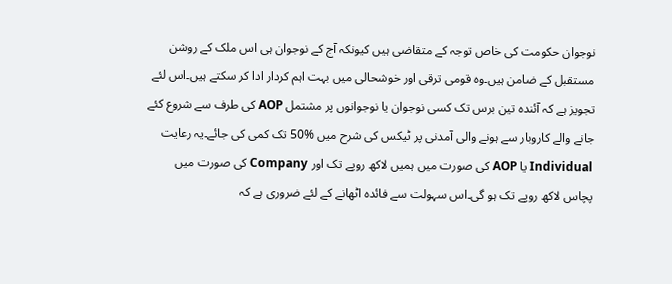نوجوان حکومت کی خاص توجہ کے متقاضی ہیں کیونکہ آج کے نوجوان ہی اس ملک کے روشن مستقبل کے ضامن ہیں۔وہ قومی ترقی اور خوشحالی میں بہت اہم کردار ادا کر سکتے ہیں۔اس لئے تجویز ہے کہ آئندہ تین برس تک کسی نوجوان یا نوجوانوں پر مشتمل AOP کی طرف سے شروع کئے جانے والے کاروبار سے ہونے والی آمدنی پر ٹیکس کی شرح میں %50 تک کمی کی جائے۔یہ رعایت Individual یا AOP کی صورت میں ہمیں لاکھ روپے تک اور Company کی صورت میں پچاس لاکھ روپے تک ہو گی۔اس سہولت سے فائدہ اٹھانے کے لئے ضروری ہے کہ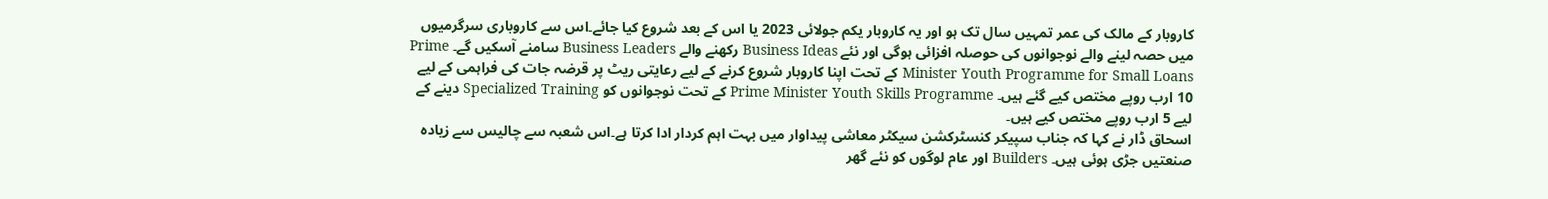کاروبار کے مالک کی عمر تمہیں سال تک ہو اور یہ کاروبار یکم جولائی 2023 یا اس کے بعد شروع کیا جائے۔اس سے کاروباری سرگرمیوں میں حصہ لینے والے نوجوانوں کی حوصلہ افزائی ہوگی اور نئے Business Ideas رکھنے والے Business Leaders سامنے آسکیں گے۔ Prime Minister Youth Programme for Small Loans کے تحت اپنا کاروبار شروع کرنے کے لیے رعایتی ریٹ پر قرضہ جات کی فراہمی کے لیے 10 ارب روپے مختص کیے گئے ہیں۔ Prime Minister Youth Skills Programme کے تحت نوجوانوں کو Specialized Training دینے کے لیے 5 ارب روپے مختص کیے ہیں۔
اسحاق ڈار نے کہا کہ جناب سپیکر کنسٹرکشن سیکٹر معاشی پیداوار میں بہت اہم کردار ادا کرتا ہے۔اس شعبہ سے چالیس سے زیادہ صنعتیں جڑی ہوئی ہیں۔ Builders اور عام لوگوں کو نئے گھر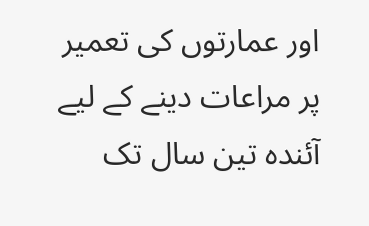اور عمارتوں کی تعمیر پر مراعات دینے کے لیے آئندہ تین سال تک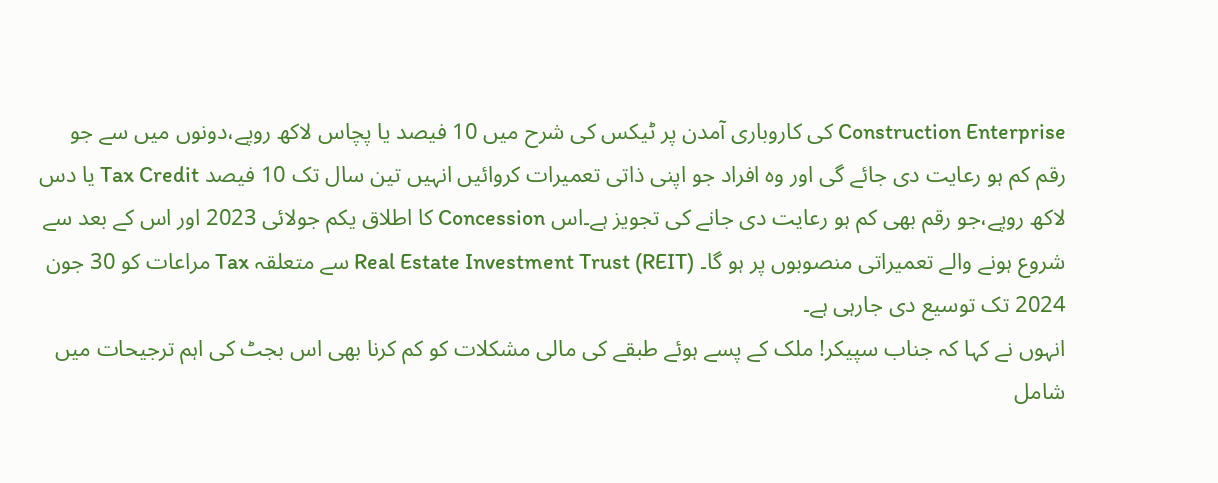Construction Enterprise کی کاروباری آمدن پر ٹیکس کی شرح میں 10 فیصد یا پچاس لاکھ روپے،دونوں میں سے جو رقم کم ہو رعایت دی جائے گی اور وہ افراد جو اپنی ذاتی تعمیرات کروائیں انہیں تین سال تک 10 فیصد Tax Credit یا دس لاکھ روپے،جو رقم بھی کم ہو رعایت دی جانے کی تجویز ہے۔اس Concession کا اطلاق یکم جولائی 2023 اور اس کے بعد سے شروع ہونے والے تعمیراتی منصوبوں پر ہو گا۔ (Real Estate Investment Trust (REIT سے متعلقہ Tax مراعات کو 30 جون 2024 تک توسیع دی جارہی ہے۔
انہوں نے کہا کہ جناب سپیکر! ملک کے پسے ہوئے طبقے کی مالی مشکلات کو کم کرنا بھی اس بجٹ کی اہم ترجیحات میں شامل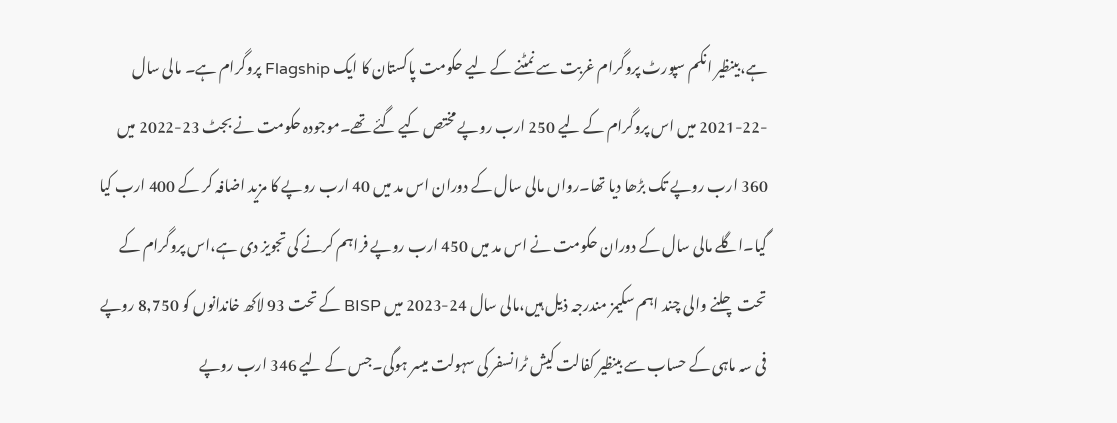ہے،بینظیر انکم سپورٹ پروگرام غربت سے نمٹنے کے لیے حکومت پاکستان کا ایک Flagship پروگرام ہے۔ مالی سال -22-2021 میں اس پروگرام کے لیے 250 ارب روپے مختص کیے گئے تھے۔موجودہ حکومت نے بجٹ 23-2022 میں 360 ارب روپے تک بڑھا دیا تھا۔رواں مالی سال کے دوران اس مد میں 40 ارب روپے کا مزید اضافہ کر کے 400 ارب کیا گیا۔اگلے مالی سال کے دوران حکومت نے اس مد میں 450 ارب روپے فراہم کرنے کی تجویز دی ہے،اس پروگرام کے تحت چلنے والی چند اہم سکیمز مندرجہ ذیل ہیں،مالی سال 24-2023 میں BISP کے تحت 93 لاکھ خاندانوں کو 8,750 روپے فی سہ ماہی کے حساب سے بینظیر کفالت کیش ٹرانسفر کی سہولت میسر ہوگی۔جس کے لیے 346 ارب روپے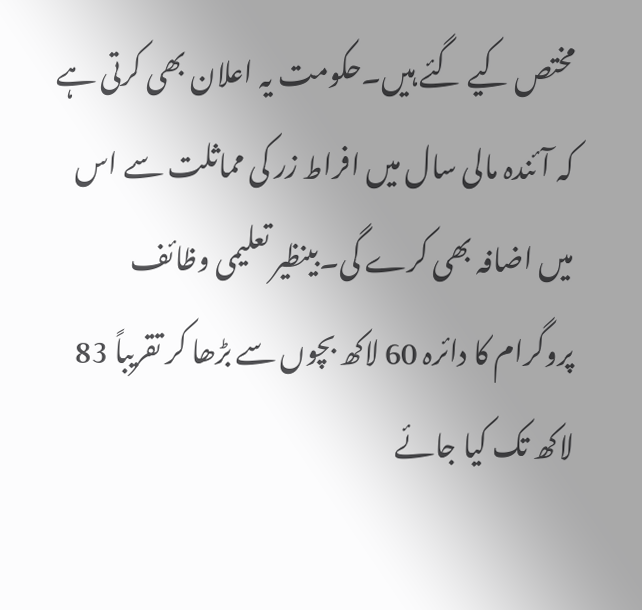مختص کیے گئے ہیں۔حکومت یہ اعلان بھی کرتی ہے کہ آئندہ مالی سال میں افراط زر کی مماثلت سے اس میں اضافہ بھی کرے گی۔بینظیر تعلیمی وظائف پروگرام کا دائرہ 60 لاکھ بچوں سے بڑھا کر تقریباً 83 لاکھ تک کیا جائے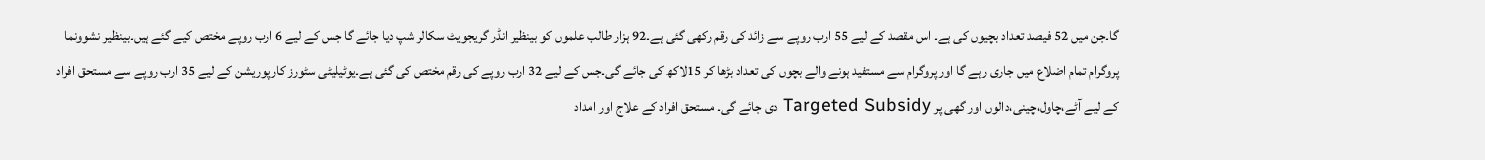گا۔جن میں 52 فیصد تعداد بچیوں کی ہے۔ اس مقصد کے لیے 55 ارب روپے سے زائد کی رقم رکھی گئی ہے۔92 ہزار طالب علموں کو بینظیر انڈر گریجویٹ سکالر شپ دیا جائے گا جس کے لیے 6 ارب روپے مختص کیے گئے ہیں۔بینظیر نشوونما پروگرام تمام اضلاع میں جاری رہے گا اور پروگرام سے مستفید ہونے والے بچوں کی تعداد بڑھا کر 15لاکھ کی جائے گی۔جس کے لیے 32 ارب روپے کی رقم مختص کی گئی ہے۔یوٹیلیٹی سٹورز کارپوریشن کے لیے 35 ارب روپے سے مستحق افراد کے لیے آٹے،چاول،چینی،دالوں اور گھی پر Targeted Subsidy دی جائے گی۔ مستحق افراد کے علاج اور امداد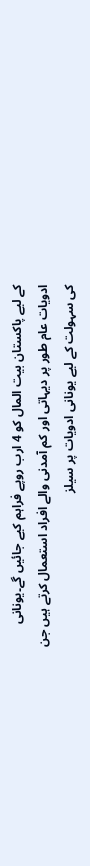کے لیے پاکستان بیت المال کو 4 ارب روپے فراہم کیے جائیں گے۔یونانی ادویات عام طور پر دیہاتی اور کم آمدنی والے افراد استعمال کرتے ہیں جن کی سہولت کے لیے یونانی ادویات پر سیلز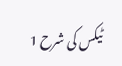ٹیکس کی شرح 1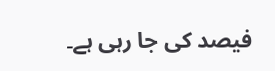فیصد کی جا رہی ہے۔